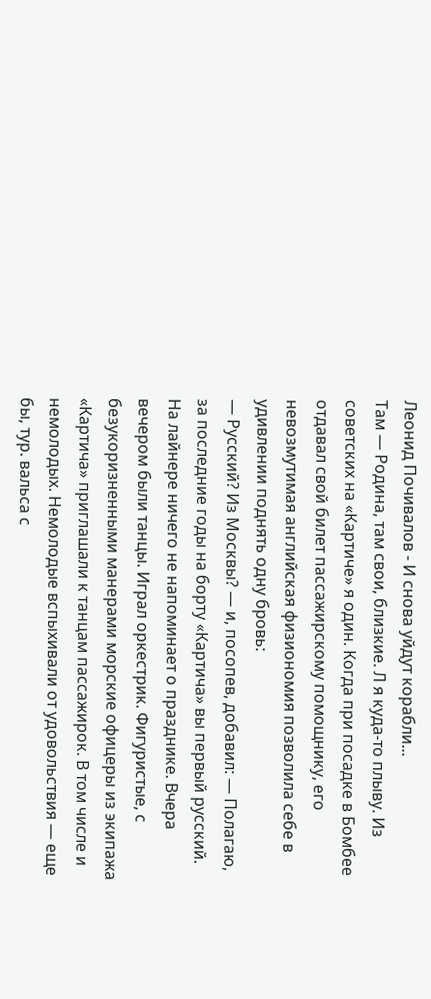Леонид Почивалов - И снова уйдут корабли...
Там — Родина, там свои, близкие. Л я куда-то плыву. Из советских на «Картиче» я один. Когда при посадке в Бомбее отдавал свой билет пассажирскому помощнику, его невозмутимая английская физиономия позволила себе в удивлении поднять одну бровь:
— Русский? Из Москвы? — и, посопев, добавил: — Полагаю, за последние годы на борту «Картича» вы первый русский.
На лайнере ничего не напоминает о празднике. Вчера вечером были танцы. Играл оркестрик. Фигуристые, с безукоризненными манерами морские офицеры из экипажа «Картича» приглашали к танцам пассажирок. В том числе и немолодых. Немолодые вспыхивали от удовольствия — еще бы, тур. вальса с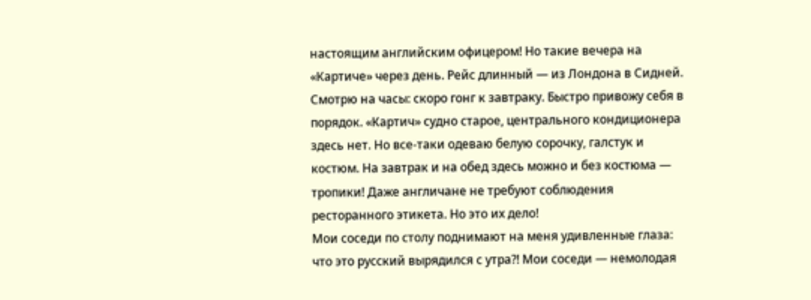настоящим английским офицером! Но такие вечера на «Картиче» через день. Рейс длинный — из Лондона в Сидней.
Смотрю на часы: скоро гонг к завтраку. Быстро привожу себя в порядок. «Картич» судно старое, центрального кондиционера здесь нет. Но все-таки одеваю белую сорочку, галстук и костюм. На завтрак и на обед здесь можно и без костюма — тропики! Даже англичане не требуют соблюдения ресторанного этикета. Но это их дело!
Мои соседи по столу поднимают на меня удивленные глаза: что это русский вырядился с утра?! Мои соседи — немолодая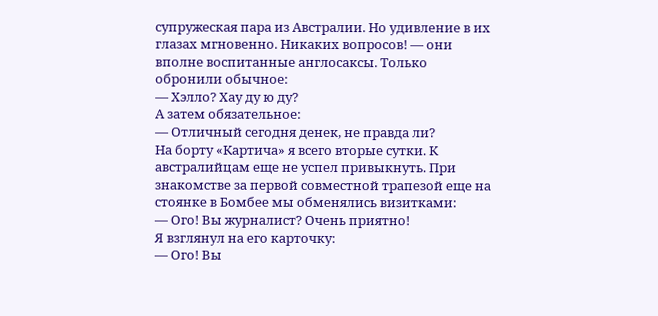супружеская пара из Австралии. Но удивление в их глазах мгновенно. Никаких вопросов! — они вполне воспитанные англосаксы. Только обронили обычное:
— Хэлло? Хау ду ю ду?
А затем обязательное:
— Отличный сегодня денек, не правда ли?
На борту «Картича» я всего вторые сутки. К австралийцам еще не успел привыкнуть. При знакомстве за первой совместной трапезой еще на стоянке в Бомбее мы обменялись визитками:
— Ого! Вы журналист? Очень приятно!
Я взглянул на его карточку:
— Ого! Вы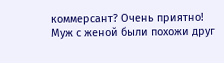коммерсант? Очень приятно!
Муж с женой были похожи друг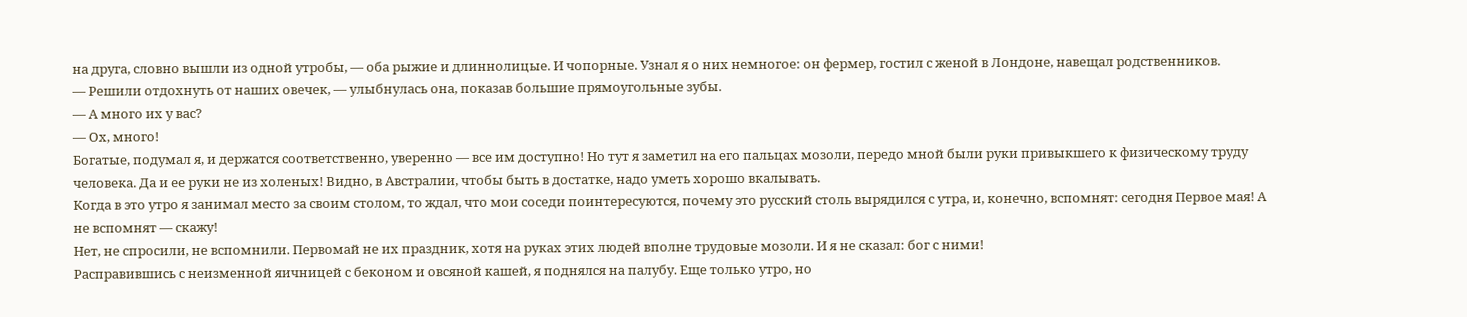на друга, словно вышли из одной утробы, — оба рыжие и длиннолицые. И чопорные. Узнал я о них немногое: он фермер, гостил с женой в Лондоне, навещал родственников.
— Решили отдохнуть от наших овечек, — улыбнулась она, показав большие прямоугольные зубы.
— А много их у вас?
— Ох, много!
Богатые, подумал я, и держатся соответственно, уверенно — все им доступно! Но тут я заметил на его пальцах мозоли, передо мной были руки привыкшего к физическому труду человека. Да и ее руки не из холеных! Видно, в Австралии, чтобы быть в достатке, надо уметь хорошо вкалывать.
Когда в это утро я занимал место за своим столом, то ждал, что мои соседи поинтересуются, почему это русский столь вырядился с утра, и, конечно, вспомнят: сегодня Первое мая! А не вспомнят — скажу!
Нет, не спросили, не вспомнили. Первомай не их праздник, хотя на руках этих людей вполне трудовые мозоли. И я не сказал: бог с ними!
Расправившись с неизменной яичницей с беконом и овсяной кашей, я поднялся на палубу. Еще только утро, но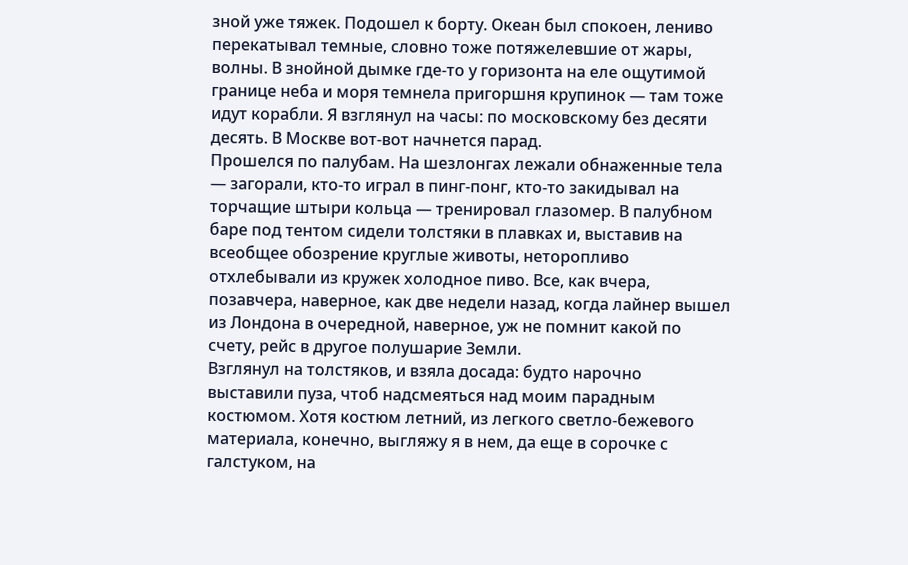зной уже тяжек. Подошел к борту. Океан был спокоен, лениво перекатывал темные, словно тоже потяжелевшие от жары, волны. В знойной дымке где-то у горизонта на еле ощутимой границе неба и моря темнела пригоршня крупинок — там тоже идут корабли. Я взглянул на часы: по московскому без десяти десять. В Москве вот-вот начнется парад.
Прошелся по палубам. На шезлонгах лежали обнаженные тела — загорали, кто-то играл в пинг-понг, кто-то закидывал на торчащие штыри кольца — тренировал глазомер. В палубном баре под тентом сидели толстяки в плавках и, выставив на всеобщее обозрение круглые животы, неторопливо отхлебывали из кружек холодное пиво. Все, как вчера, позавчера, наверное, как две недели назад, когда лайнер вышел из Лондона в очередной, наверное, уж не помнит какой по счету, рейс в другое полушарие Земли.
Взглянул на толстяков, и взяла досада: будто нарочно выставили пуза, чтоб надсмеяться над моим парадным костюмом. Хотя костюм летний, из легкого светло-бежевого материала, конечно, выгляжу я в нем, да еще в сорочке с галстуком, на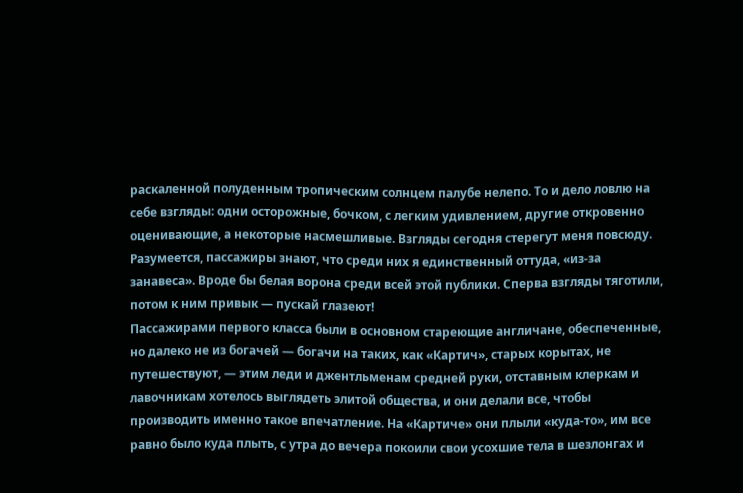раскаленной полуденным тропическим солнцем палубе нелепо. То и дело ловлю на себе взгляды: одни осторожные, бочком, с легким удивлением, другие откровенно оценивающие, а некоторые насмешливые. Взгляды сегодня стерегут меня повсюду. Разумеется, пассажиры знают, что среди них я единственный оттуда, «из-за занавеса». Вроде бы белая ворона среди всей этой публики. Сперва взгляды тяготили, потом к ним привык — пускай глазеют!
Пассажирами первого класса были в основном стареющие англичане, обеспеченные, но далеко не из богачей — богачи на таких, как «Картич», старых корытах, не путешествуют, — этим леди и джентльменам средней руки, отставным клеркам и лавочникам хотелось выглядеть элитой общества, и они делали все, чтобы производить именно такое впечатление. На «Картиче» они плыли «куда-то», им все равно было куда плыть, с утра до вечера покоили свои усохшие тела в шезлонгах и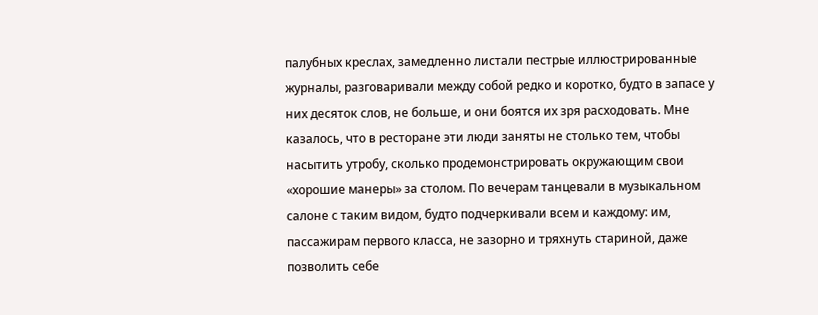палубных креслах, замедленно листали пестрые иллюстрированные журналы, разговаривали между собой редко и коротко, будто в запасе у них десяток слов, не больше, и они боятся их зря расходовать. Мне казалось, что в ресторане эти люди заняты не столько тем, чтобы насытить утробу, сколько продемонстрировать окружающим свои «хорошие манеры» за столом. По вечерам танцевали в музыкальном салоне с таким видом, будто подчеркивали всем и каждому: им, пассажирам первого класса, не зазорно и тряхнуть стариной, даже позволить себе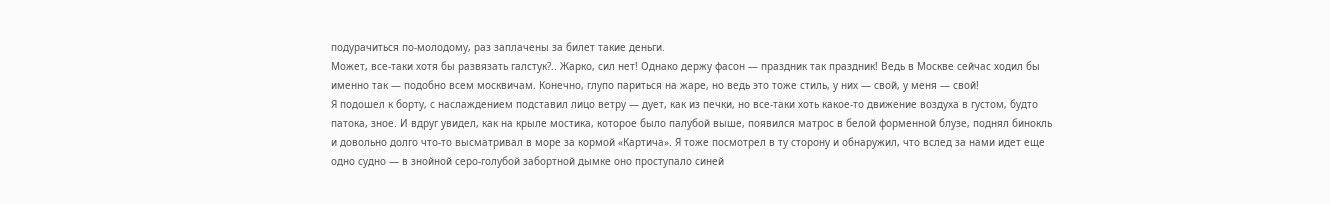подурачиться по-молодому, раз заплачены за билет такие деньги.
Может, все-таки хотя бы развязать галстук?.. Жарко, сил нет! Однако держу фасон — праздник так праздник! Ведь в Москве сейчас ходил бы именно так — подобно всем москвичам. Конечно, глупо париться на жаре, но ведь это тоже стиль, у них — свой, у меня — свой!
Я подошел к борту, с наслаждением подставил лицо ветру — дует, как из печки, но все-таки хоть какое-то движение воздуха в густом, будто патока, зное. И вдруг увидел, как на крыле мостика, которое было палубой выше, появился матрос в белой форменной блузе, поднял бинокль и довольно долго что-то высматривал в море за кормой «Картича». Я тоже посмотрел в ту сторону и обнаружил, что вслед за нами идет еще одно судно — в знойной серо-голубой забортной дымке оно проступало синей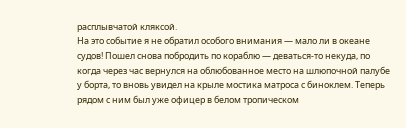расплывчатой кляксой.
На это событие я не обратил особого внимания — мало ли в океане судов! Пошел снова побродить по кораблю — деваться-то некуда, по когда через час вернулся на облюбованное место на шлюпочной палубе у борта, то вновь увидел на крыле мостика матроса с биноклем. Теперь рядом с ним был уже офицер в белом тропическом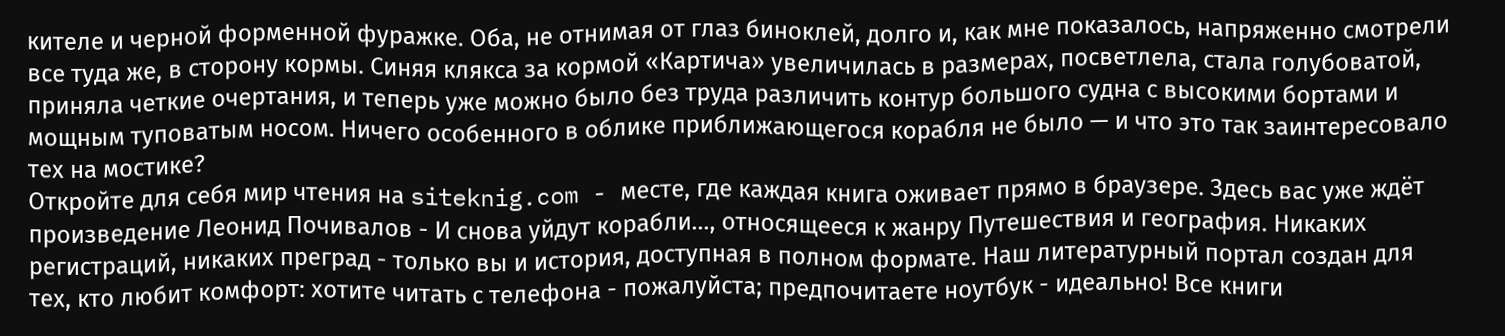кителе и черной форменной фуражке. Оба, не отнимая от глаз биноклей, долго и, как мне показалось, напряженно смотрели все туда же, в сторону кормы. Синяя клякса за кормой «Картича» увеличилась в размерах, посветлела, стала голубоватой, приняла четкие очертания, и теперь уже можно было без труда различить контур большого судна с высокими бортами и мощным туповатым носом. Ничего особенного в облике приближающегося корабля не было — и что это так заинтересовало тех на мостике?
Откройте для себя мир чтения на siteknig.com - месте, где каждая книга оживает прямо в браузере. Здесь вас уже ждёт произведение Леонид Почивалов - И снова уйдут корабли..., относящееся к жанру Путешествия и география. Никаких регистраций, никаких преград - только вы и история, доступная в полном формате. Наш литературный портал создан для тех, кто любит комфорт: хотите читать с телефона - пожалуйста; предпочитаете ноутбук - идеально! Все книги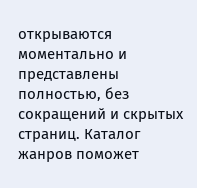открываются моментально и представлены полностью, без сокращений и скрытых страниц. Каталог жанров поможет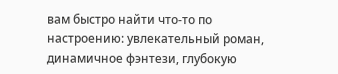вам быстро найти что-то по настроению: увлекательный роман, динамичное фэнтези, глубокую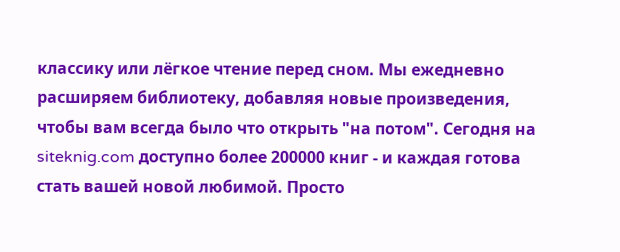классику или лёгкое чтение перед сном. Мы ежедневно расширяем библиотеку, добавляя новые произведения, чтобы вам всегда было что открыть "на потом". Сегодня на siteknig.com доступно более 200000 книг - и каждая готова стать вашей новой любимой. Просто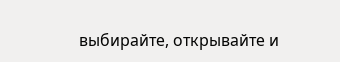выбирайте, открывайте и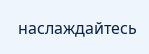наслаждайтесь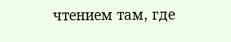чтением там, где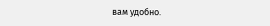вам удобно.